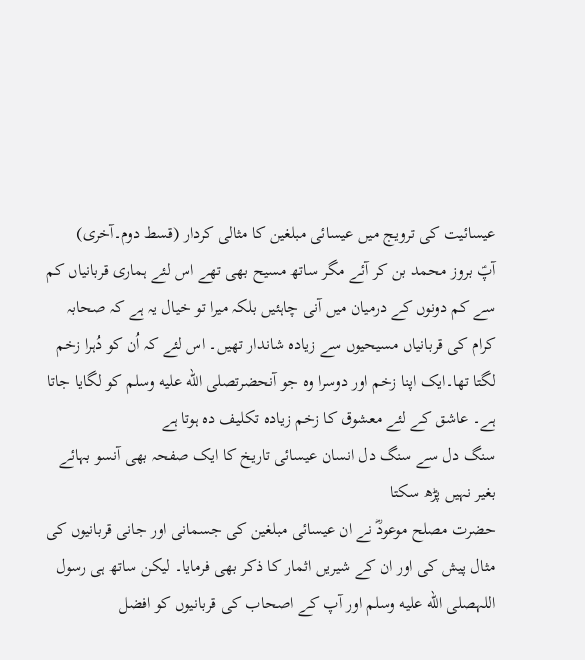عیسائیت کی ترویج میں عیسائی مبلغین کا مثالی کردار (قسط دوم۔آخری)
آپؑ بروز محمد بن کر آئے مگر ساتھ مسیح بھی تھے اس لئے ہماری قربانیاں کم سے کم دونوں کے درمیان میں آنی چاہئیں بلکہ میرا تو خیال یہ ہے کہ صحابہ کرام کی قربانیاں مسیحیوں سے زیادہ شاندار تھیں۔ اس لئے کہ اُن کو دُہرا زخم لگتا تھا۔ایک اپنا زخم اور دوسرا وہ جو آنحضرتصلى الله عليه وسلم کو لگایا جاتا ہے۔ عاشق کے لئے معشوق کا زخم زیادہ تکلیف دہ ہوتا ہے
سنگ دل سے سنگ دل انسان عیسائی تاریخ کا ایک صفحہ بھی آنسو بہائے بغیر نہیں پڑھ سکتا
حضرت مصلح موعودؓ نے ان عیسائی مبلغین کی جسمانی اور جانی قربانیوں کی مثال پیش کی اور ان کے شیریں اثمار کا ذکر بھی فرمایا۔ لیکن ساتھ ہی رسول اللہصلى الله عليه وسلم اور آپ کے اصحاب کی قربانیوں کو افضل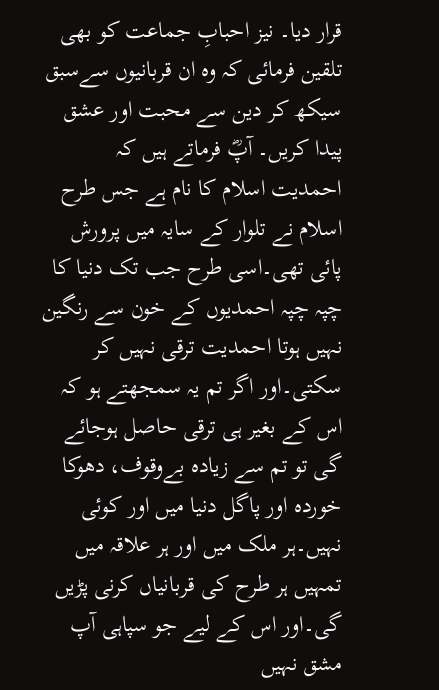قرار دیا۔ نیز احبابِ جماعت کو بھی تلقین فرمائی کہ وہ ان قربانیوں سےسبق سیکھ کر دین سے محبت اور عشق پیدا کریں۔ آپؓ فرماتے ہیں کہ
احمدیت اسلام کا نام ہے جس طرح اسلام نے تلوار کے سایہ میں پرورش پائی تھی۔اسی طرح جب تک دنیا کا چپہ چپہ احمدیوں کے خون سے رنگین نہیں ہوتا احمدیت ترقی نہیں کر سکتی۔اور اگر تم یہ سمجھتے ہو کہ اس کے بغیر ہی ترقی حاصل ہوجائے گی تو تم سے زیادہ بےوقوف، دھوکا خوردہ اور پاگل دنیا میں اور کوئی نہیں۔ہر ملک میں اور ہر علاقہ میں تمہیں ہر طرح کی قربانیاں کرنی پڑیں گی۔اور اس کے لیے جو سپاہی آپ مشق نہیں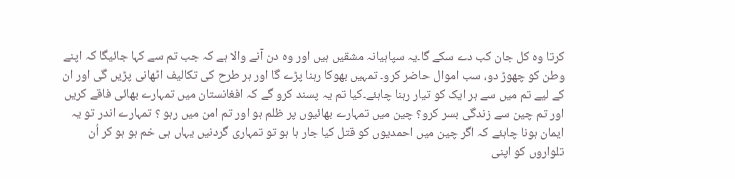کرتا وہ کل جان کب دے سکے گا۔یہ سپاہیانہ مشقیں ہیں اور وہ دن آنے والا ہے کہ جب تم سے کہا جائیگا کہ اپنے وطن کو چھوڑ دو، سب اموال حاضر کرو۔ تمہیں بھوکا رہنا پڑے گا اور ہر طرح کی تکالیف اٹھانی پڑیں گی اور ان کے لیے تم میں سے ہر ایک کو تیار رہنا چاہئے۔کیا تم یہ پسند کرو گے کہ افغانستان میں تمہارے بھائی فاقے کریں اور تم چین سے زندگی بسر کرو؟ چین میں تمہارے بھائیوں پر ظلم ہو اور تم امن میں رہو ؟ تمہارے اندر تو یہ ایمان ہونا چاہئے کہ اگر چین میں احمدیوں کو قتل کیا جار ہا ہو تو تمہاری گردنیں یہاں ہی خم ہو ہو کر اُن تلواروں کو اپنی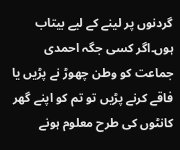گردنوں پر لینے کے لیے بیتاب ہوں۔اگر کسی جگہ احمدی جماعت کو وطن چھوڑ نے پڑیں یا فاقے کرنے پڑیں تو تم کو اپنے گھر کانٹوں کی طرح معلوم ہونے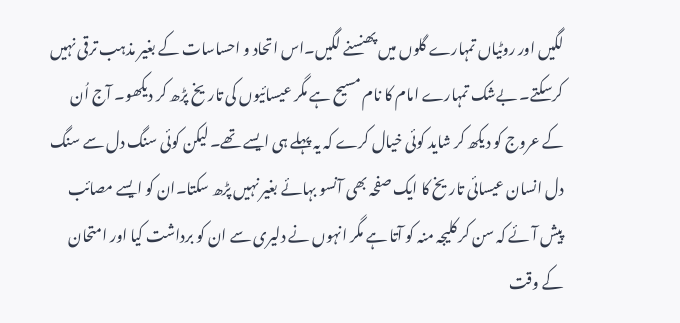لگیں اور روٹیاں تمہارے گلوں میں پھنسنے لگیں۔اس اتحاد و احساسات کے بغیر مذہب ترقی نہیں کرسکتے۔ بےشک تمہارے امام کا نام مسیح ہے مگر عیسائیوں کی تاریخ پڑھ کر دیکھو۔ آج اُن کے عروج کو دیکھ کر شاید کوئی خیال کرے کہ یہ پہلے ہی ایسے تھے۔ لیکن کوئی سنگ دل سے سنگ دل انسان عیسائی تاریخ کا ایک صفحہ بھی آنسو بہائے بغیر نہیں پڑھ سکتا۔ان کو ایسے مصائب پیش آئے کہ سن کر کلیجہ منہ کو آتا ہے مگر انہوں نے دلیری سے ان کو برداشت کیا اور امتحان کے وقت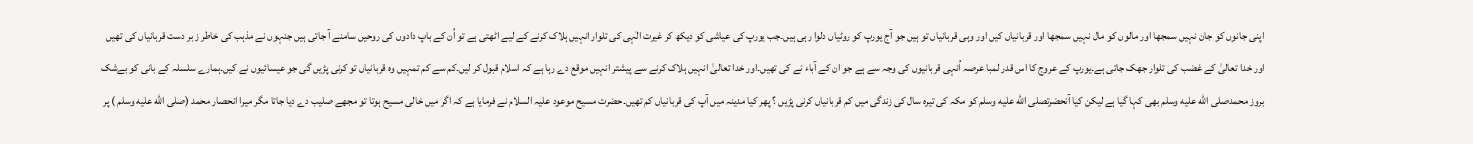اپنی جانوں کو جان نہیں سمجھا اور مالوں کو مال نہیں سمجھا اور قربانیاں کیں اور وہی قربانیاں تو ہیں جو آج یورپ کو روٹیاں دلوا رہی ہیں۔جب یورپ کی عیاشی کو دیکھ کر غیرت الٰہی کی تلوار انہیں ہلاک کرنے کے لیے اٹھتی ہے تو اُن کے باپ دادوں کی روحیں سامنے آ جاتی ہیں جنہوں نے مذہب کی خاطر ز بر دست قربانیاں کی تھیں اور خدا تعالیٰ کے غضب کی تلوار جھک جاتی ہے۔یورپ کے عروج کا اس قدر لمبا عرصہ اُنہی قربانیوں کی وجہ سے ہے جو ان کے آباء نے کی تھیں۔اور خدا تعالیٰ انہیں ہلاک کرنے سے پیشتر انہیں موقع دے رہا ہے کہ اسلام قبول کر لیں۔کم سے کم تمہیں وہ قربانیاں تو کرنی پڑیں گی جو عیسائیوں نے کیں۔ہمارے سلسلہ کے بانی کو بےشک بروز محمدصلى الله عليه وسلم بھی کہا گیا ہے لیکن کیا آنحضرتصلى الله عليه وسلم کو مکہ کی تیرہ سال کی زندگی میں کم قربانیاں کرنی پڑیں ؟ پھر کیا مدینہ میں آپ کی قربانیاں کم تھیں۔حضرت مسیح موعود علیہ السلام نے فرمایا ہے کہ اگر میں خالی مسیح ہوتا تو مجھے صلیب دے دیا جاتا مگر میرا انحصار محمد (صلى الله عليه وسلم ) پر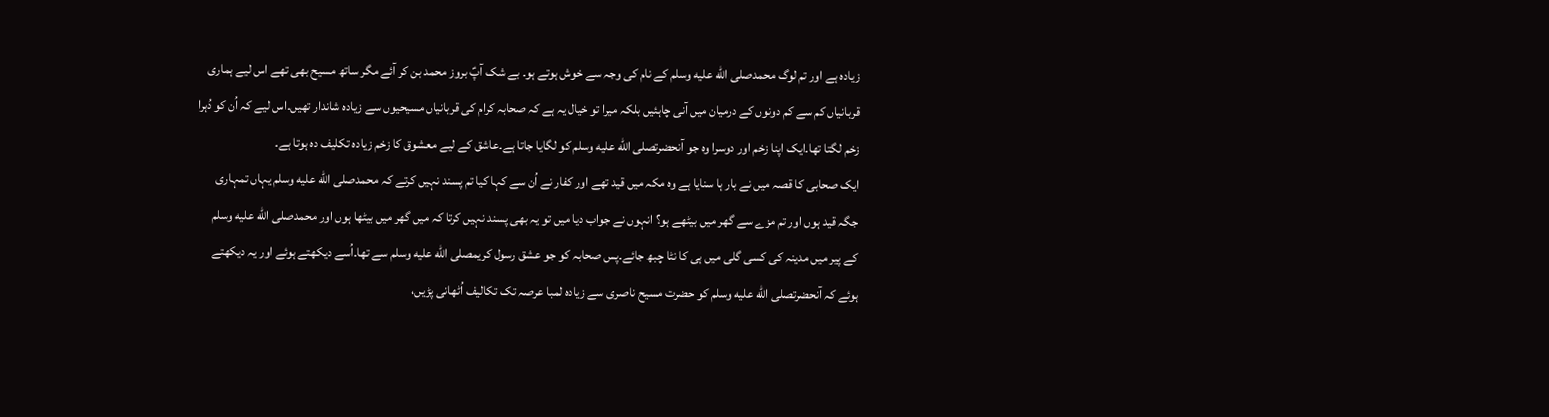زیادہ ہے اور تم لوگ محمدصلى الله عليه وسلم کے نام کی وجہ سے خوش ہوتے ہو۔ بے شک آپؑ بروز محمد بن کر آئے مگر ساتھ مسیح بھی تھے اس لیے ہماری قربانیاں کم سے کم دونوں کے درمیان میں آنی چاہئیں بلکہ میرا تو خیال یہ ہے کہ صحابہ کرام کی قربانیاں مسیحیوں سے زیادہ شاندار تھیں۔اس لیے کہ اُن کو دُہرا زخم لگتا تھا۔ایک اپنا زخم اور دوسرا وہ جو آنحضرتصلى الله عليه وسلم کو لگایا جاتا ہے۔عاشق کے لیے معشوق کا زخم زیادہ تکلیف دہ ہوتا ہے۔
ایک صحابی کا قصہ میں نے بار ہا سنایا ہے وہ مکہ میں قید تھے اور کفار نے اُن سے کہا کیا تم پسند نہیں کرتے کہ محمدصلى الله عليه وسلم یہاں تمہاری جگہ قید ہوں اور تم مزے سے گھر میں بیٹھے ہو؟ انہوں نے جواب دیا میں تو یہ بھی پسند نہیں کرتا کہ میں گھر میں بیٹھا ہوں اور محمدصلى الله عليه وسلم کے پیر میں مدینہ کی کسی گلی میں ہی کا نٹا چبھ جائے۔پس صحابہ کو جو عشق رسول کریمصلى الله عليه وسلم سے تھا۔اُسے دیکھتے ہوئے اور یہ دیکھتے ہوئے کہ آنحضرتصلى الله عليه وسلم کو حضرت مسیح ناصری سے زیادہ لمبا عرصہ تک تکالیف اُٹھانی پڑیں،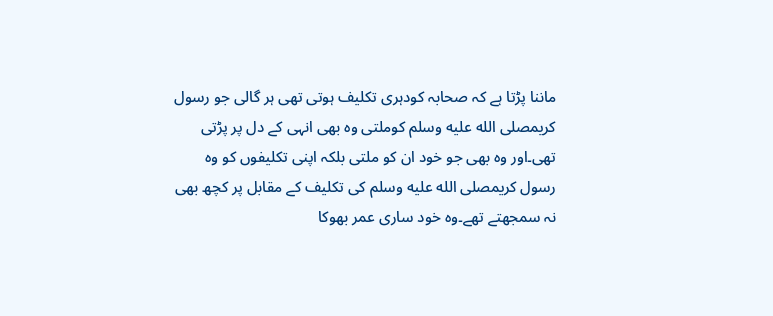ماننا پڑتا ہے کہ صحابہ کودہری تکلیف ہوتی تھی ہر گالی جو رسول کریمصلى الله عليه وسلم کوملتی وہ بھی انہی کے دل پر پڑتی تھی۔اور وہ بھی جو خود ان کو ملتی بلکہ اپنی تکلیفوں کو وہ رسول کریمصلى الله عليه وسلم کی تکلیف کے مقابل پر کچھ بھی نہ سمجھتے تھے۔وہ خود ساری عمر بھوکا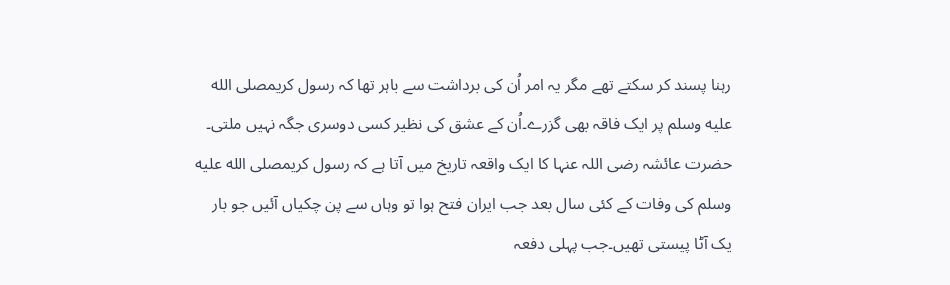رہنا پسند کر سکتے تھے مگر یہ امر اُن کی برداشت سے باہر تھا کہ رسول کریمصلى الله عليه وسلم پر ایک فاقہ بھی گزرے۔اُن کے عشق کی نظیر کسی دوسری جگہ نہیں ملتی۔
حضرت عائشہ رضی اللہ عنہا کا ایک واقعہ تاریخ میں آتا ہے کہ رسول کریمصلى الله عليه وسلم کی وفات کے کئی سال بعد جب ایران فتح ہوا تو وہاں سے پن چکیاں آئیں جو بار یک آٹا پیستی تھیں۔جب پہلی دفعہ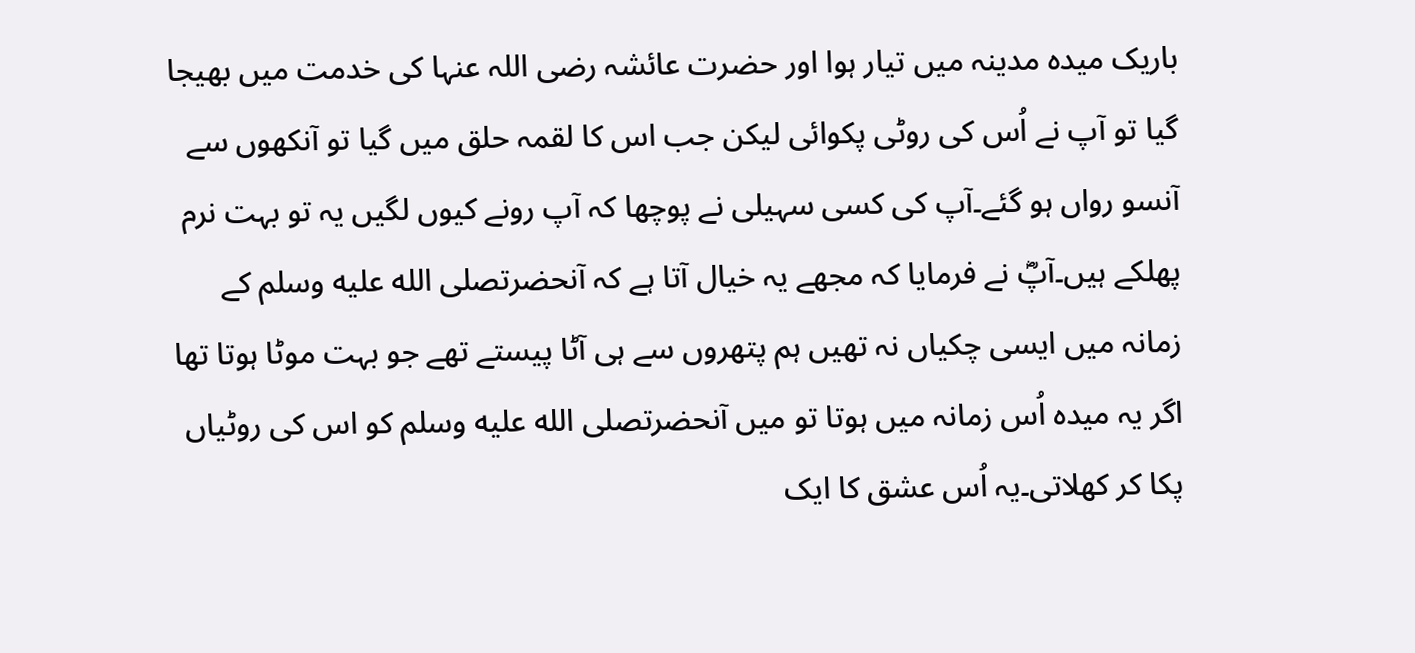باریک میدہ مدینہ میں تیار ہوا اور حضرت عائشہ رضی اللہ عنہا کی خدمت میں بھیجا گیا تو آپ نے اُس کی روٹی پکوائی لیکن جب اس کا لقمہ حلق میں گیا تو آنکھوں سے آنسو رواں ہو گئے۔آپ کی کسی سہیلی نے پوچھا کہ آپ رونے کیوں لگیں یہ تو بہت نرم پھلکے ہیں۔آپؓ نے فرمایا کہ مجھے یہ خیال آتا ہے کہ آنحضرتصلى الله عليه وسلم کے زمانہ میں ایسی چکیاں نہ تھیں ہم پتھروں سے ہی آٹا پیستے تھے جو بہت موٹا ہوتا تھا اگر یہ میدہ اُس زمانہ میں ہوتا تو میں آنحضرتصلى الله عليه وسلم کو اس کی روٹیاں پکا کر کھلاتی۔یہ اُس عشق کا ایک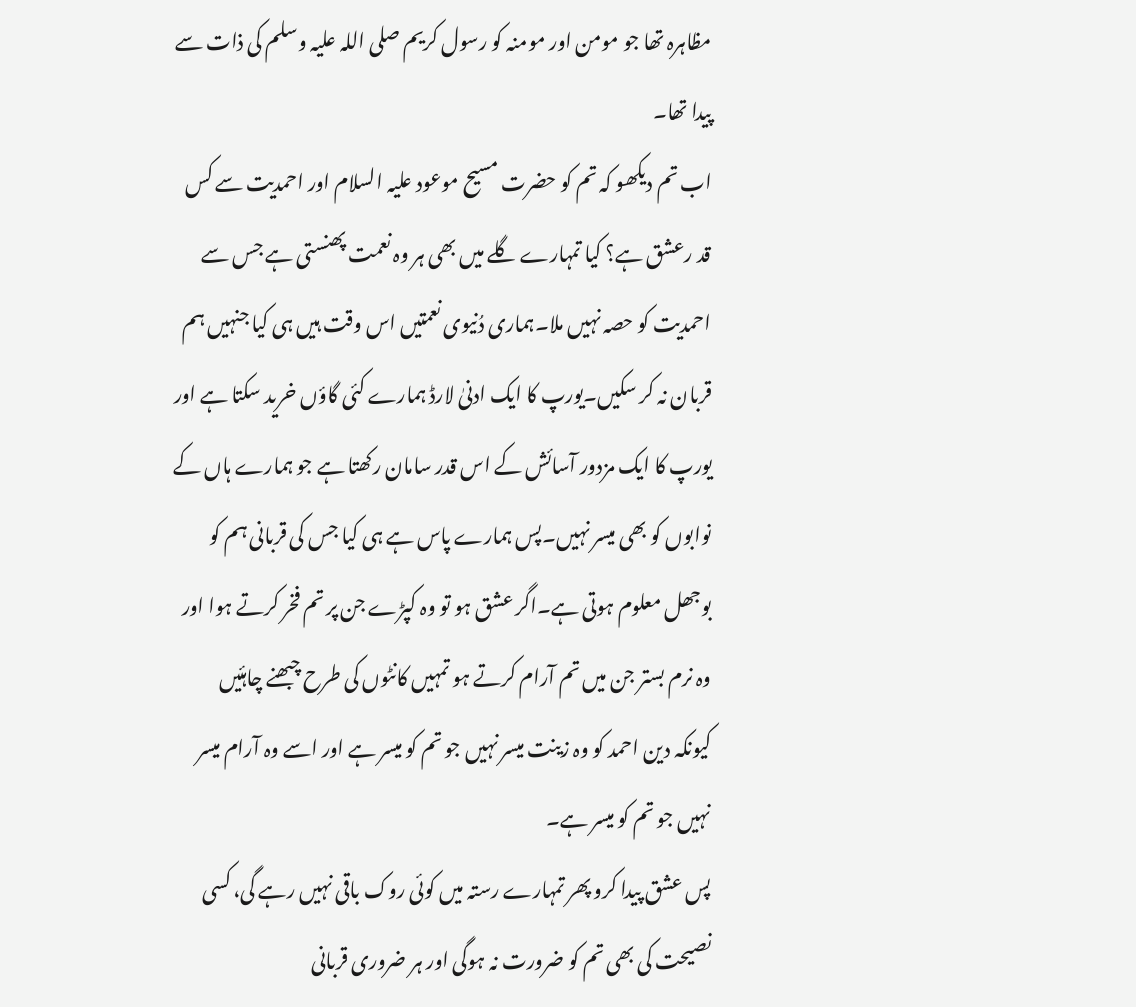مظاہرہ تھا جو مومن اور مومنہ کو رسول کریم صلی اللہ علیہ وسلم کی ذات سے پیدا تھا۔
اب تم دیکھو کہ تم کو حضرت مسیح موعود علیہ السلام اور احمدیت سے کس قد رعشق ہے؟ کیا تمہارے گلے میں بھی ہر وہ نعمت پھنستی ہے جس سے احمدیت کو حصہ نہیں ملا۔ہماری دُنیوی نعمتیں اس وقت ہیں ہی کیا جنہیں ہم قربان نہ کر سکیں۔یورپ کا ایک ادنیٰ لارڈ ہمارے کئی گاؤں خرید سکتا ہے اور یورپ کا ایک مزدور آسائش کے اس قدر سامان رکھتا ہے جو ہمارے ہاں کے نوابوں کو بھی میسر نہیں۔پس ہمارے پاس ہے ہی کیا جس کی قربانی ہم کو بوجھل معلوم ہوتی ہے۔اگر عشق ہو تو وہ کپڑے جن پر تم فخر کرتے ہوا اور وہ نرم بستر جن میں تم آرام کرتے ہو تمہیں کانٹوں کی طرح چبھنے چاہئیں کیونکہ دین احمد کو وہ زینت میسر نہیں جو تم کو میسر ہے اور اسے وہ آرام میسر نہیں جو تم کو میسر ہے۔
پس عشق پیدا کرو پھر تمہارے رستہ میں کوئی روک باقی نہیں رہے گی، کسی نصیحت کی بھی تم کو ضرورت نہ ہوگی اور ہر ضروری قربانی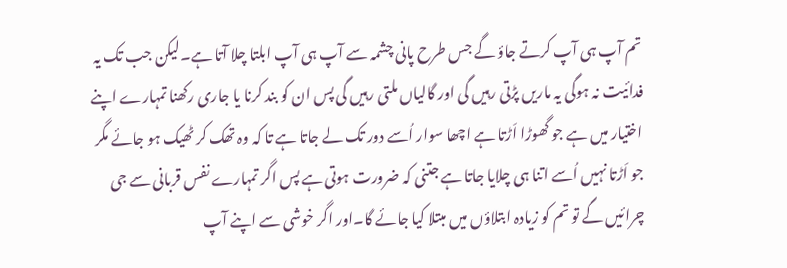تم آپ ہی آپ کرتے جاؤ گے جس طرح پانی چشمہ سے آپ ہی آپ ابلتا چلا آتا ہے۔لیکن جب تک یہ فدائیت نہ ہوگی یہ ماریں پڑتی رہیں گی اور گالیاں ملتی رہیں گی پس ان کو بند کرنا یا جاری رکھنا تمہارے اپنے اختیار میں ہے جو گھوڑا اَڑتا ہے اچھا سوار اُسے دور تک لے جاتا ہے تا کہ وہ تھک کر ٹھیک ہو جائے مگر جو اَڑتا نہیں اُسے اتنا ہی چلایا جاتا ہے جتنی کہ ضرورت ہوتی ہے پس اگر تمہارے نفس قربانی سے جی چرائیں گے تو تم کو زیادہ ابتلاؤں میں مبتلا کیا جائے گا۔اور اگر خوشی سے اپنے آپ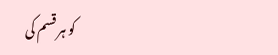کو ہر قسم کی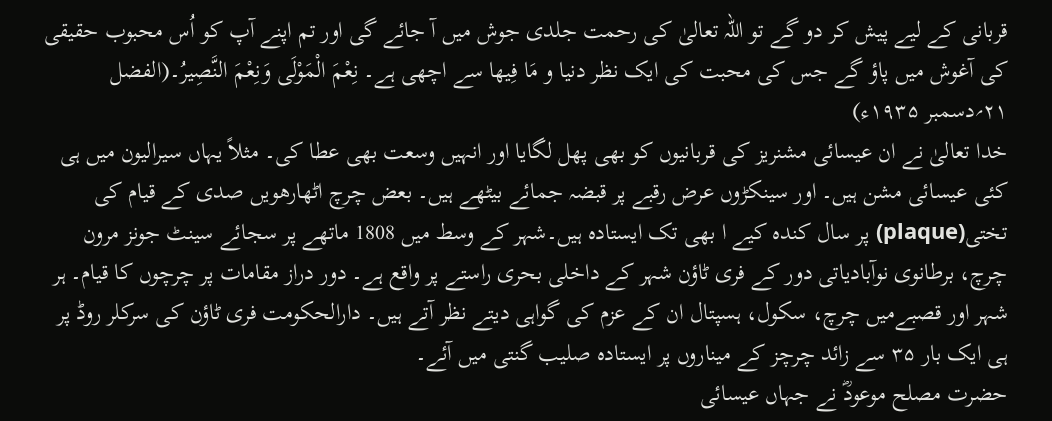قربانی کے لیے پیش کر دو گے تو اللہ تعالیٰ کی رحمت جلدی جوش میں آ جائے گی اور تم اپنے آپ کو اُس محبوب حقیقی کی آغوش میں پاؤ گے جس کی محبت کی ایک نظر دنیا و مَا فِیھا سے اچھی ہے۔ نِعْمَ الْمَوْلَى وَنِعْمَ النَّصِيرُ۔(الفضل ۲۱؍دسمبر ۱۹۳۵ء)
خدا تعالیٰ نے ان عیسائی مشنریز کی قربانیوں کو بھی پھل لگایا اور انہیں وسعت بھی عطا کی۔ مثلاً یہاں سیرالیون میں ہی کئی عیسائی مشن ہیں۔ اور سینکڑوں عرض رقبے پر قبضہ جمائے بیٹھے ہیں۔ بعض چرچ اٹھارھویں صدی کے قیام کی تختی(plaque) پر سال کندہ کیے ا بھی تک ایستادہ ہیں۔شہر کے وسط میں 1808 ماتھے پر سجائے سینٹ جونز مرون چرچ، برطانوی نوآبادیاتی دور کے فری ٹاؤن شہر کے داخلی بحری راستے پر واقع ہے۔ دور دراز مقامات پر چرچوں کا قیام۔ ہر شہر اور قصبےمیں چرچ، سکول، ہسپتال ان کے عزم کی گواہی دیتے نظر آتے ہیں۔ دارالحکومت فری ٹاؤن کی سرکلر روڈ پر ہی ایک بار ۳۵ سے زائد چرچز کے میناروں پر ایستادہ صلیب گنتی میں آئے۔
حضرت مصلح موعودؓ نے جہاں عیسائی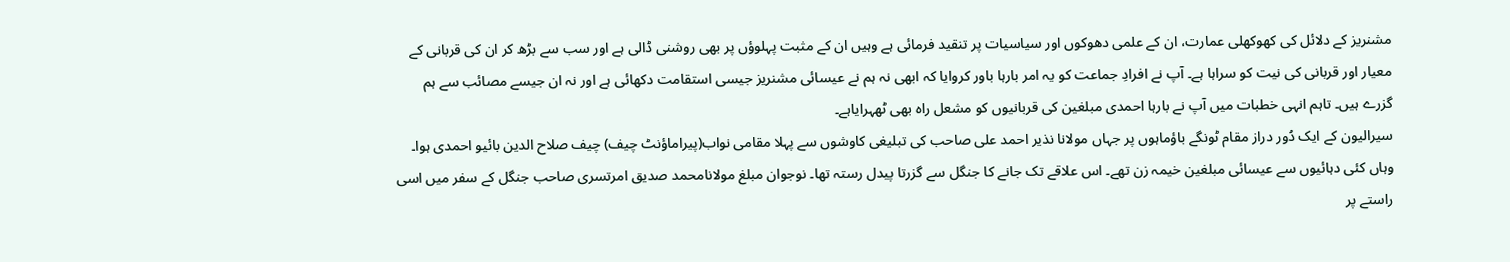مشنریز کے دلائل کی کھوکھلی عمارت، ان کے علمی دھوکوں اور سیاسیات پر تنقید فرمائی ہے وہیں ان کے مثبت پہلوؤں پر بھی روشنی ڈالی ہے اور سب سے بڑھ کر ان کی قربانی کے معیار اور قربانی کی نیت کو سراہا ہے۔ آپ نے افرادِ جماعت کو یہ امر بارہا باور کروایا کہ ابھی نہ ہم نے عیسائی مشنریز جیسی استقامت دکھائی ہے اور نہ ان جیسے مصائب سے ہم گزرے ہیں۔ تاہم انہی خطبات میں آپ نے بارہا احمدی مبلغین کی قربانیوں کو مشعل راہ بھی ٹھہرایاہے۔
سیرالیون کے ایک دُور دراز مقام ٹونگے باؤماہوں پر جہاں مولانا نذیر احمد علی صاحب کی تبلیغی کاوشوں سے پہلا مقامی نواب(پیراماؤنٹ چیف) چیف صلاح الدین بائیو احمدی ہوا۔ وہاں کئی دہائیوں سے عیسائی مبلغین خیمہ زن تھے۔ اس علاقے تک جانے کا جنگل سے گزرتا پیدل رستہ تھا۔ نوجوان مبلغ مولانامحمد صدیق امرتسری صاحب جنگل کے سفر میں اسی راستے پر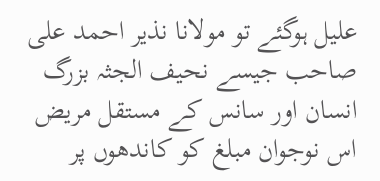علیل ہوگئے تو مولانا نذیر احمد علی صاحب جیسے نحیف الجثہ بزرگ انسان اور سانس کے مستقل مریض اس نوجوان مبلغ کو کاندھوں پر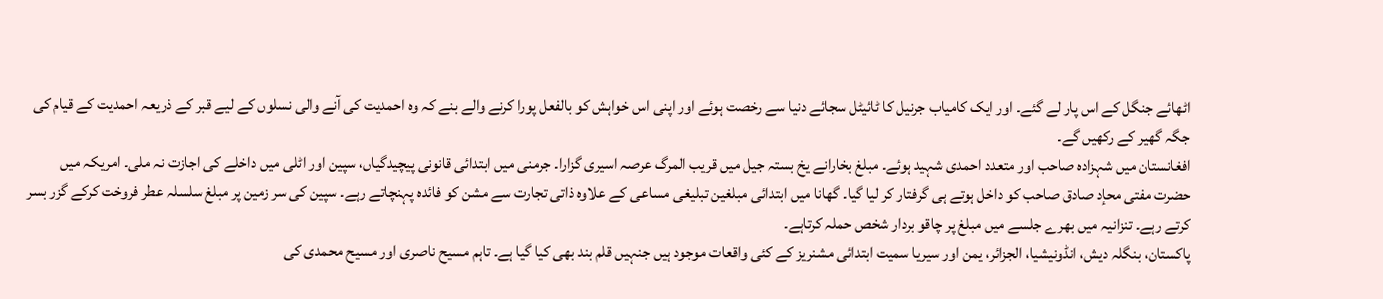اٹھائے جنگل کے اس پار لے گئے۔ اور ایک کامیاب جرنیل کا ٹائیٹل سجائے دنیا سے رخصت ہوئے اور اپنی اس خواہش کو بالفعل پورا کرنے والے بنے کہ وہ احمدیت کی آنے والی نسلوں کے لیے قبر کے ذریعہ احمدیت کے قیام کی جگہ گھیر کے رکھیں گے۔
افغانستان میں شہزادہ صاحب اور متعدد احمدی شہید ہوئے۔ مبلغ بخارانے یخ بستہ جیل میں قریب المرگ عرصہ اسیری گزارا۔ جرمنی میں ابتدائی قانونی پیچیدگیاں، سپین اور اٹلی میں داخلے کی اجازت نہ ملی۔ امریکہ میں حضرت مفتی محإد صادق صاحب کو داخل ہوتے ہی گرفتار کر لیا گیا۔ گھانا میں ابتدائی مبلغین تبلیغی مساعی کے علاوہ ذاتی تجارت سے مشن کو فائدہ پہنچاتے رہے۔ سپین کی سر زمین پر مبلغ سلسلہ عطر فروخت کرکے گزر بسر کرتے رہے۔ تنزانیہ میں بھرے جلسے میں مبلغ پر چاقو بردار شخص حملہ کرتاہے۔
پاکستان، بنگلہ دیش، انڈونیشیا، الجزائر، یمن اور سیریا سمیت ابتدائی مشنریز کے کئی واقعات موجود ہیں جنہیں قلم بند بھی کیا گیا ہے۔ تاہم مسیح ناصری اور مسیح محمدی کی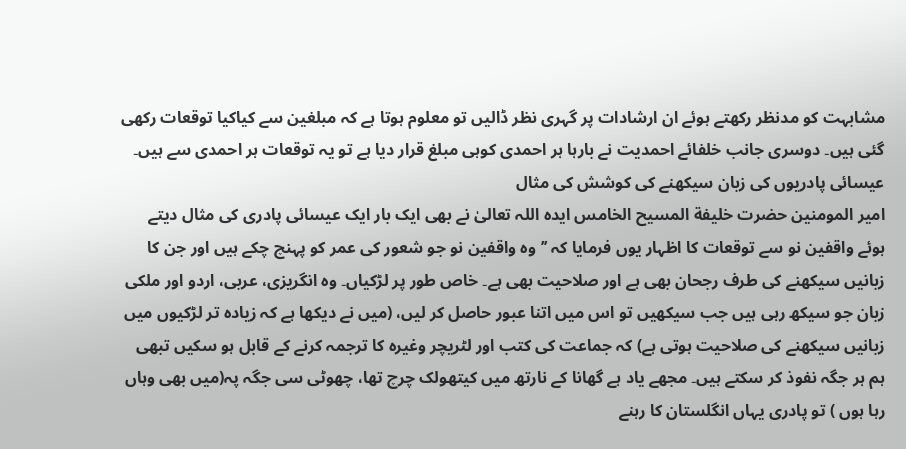مشابہت کو مدنظر رکھتے ہوئے ان ارشادات پر گہری نظر ڈالیں تو معلوم ہوتا ہے کہ مبلغین سے کیاکیا توقعات رکھی گئی ہیں۔ دوسری جانب خلفائے احمدیت نے بارہا ہر احمدی کوہی مبلغ قرار دیا ہے تو یہ توقعات ہر احمدی سے ہیں۔
عیسائی پادریوں کی زبان سیکھنے کی کوشش کی مثال
امیر المومنین حضرت خلیفة المسیح الخامس ایدہ اللہ تعالیٰ نے بھی ایک بار ایک عیسائی پادری کی مثال دیتے ہوئے واقفین نو سے توقعات کا اظہار یوں فرمایا کہ ’’وہ واقفین نو جو شعور کی عمر کو پہنچ چکے ہیں اور جن کا زبانیں سیکھنے کی طرف رجحان بھی ہے اور صلاحیت بھی ہے۔ خاص طور پر لڑکیاں۔ وہ انگریزی، عربی، اردو اور ملکی زبان جو سیکھ رہی ہیں جب سیکھیں تو اس میں اتنا عبور حاصل کر لیں، (میں نے دیکھا ہے کہ زیادہ تر لڑکیوں میں زبانیں سیکھنے کی صلاحیت ہوتی ہے) کہ جماعت کی کتب اور لٹریچر وغیرہ کا ترجمہ کرنے کے قابل ہو سکیں تبھی ہم ہر جگہ نفوذ کر سکتے ہیں۔ مجھے یاد ہے گھانا کے نارتھ میں کیتھولک چرچ تھا، چھوٹی سی جگہ پہ(میں بھی وہاں رہا ہوں ) تو پادری یہاں انگلستان کا رہنے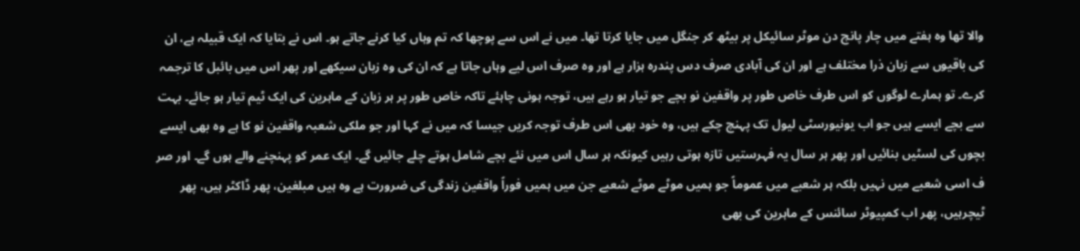والا تھا وہ ہفتے میں چار پانچ دن موٹر سائیکل پر بیٹھ کر جنگل میں جایا کرتا تھا۔ میں نے اس سے پوچھا کہ تم وہاں کیا کرنے جاتے ہو۔ اس نے بتایا کہ ایک قبیلہ ہے، ان کی باقیوں سے زبان ذرا مختلف ہے اور ان کی آبادی صرف دس پندرہ ہزار ہے اور وہ صرف اس لیے وہاں جاتا ہے کہ ان کی وہ زبان سیکھے اور پھر اس میں بائبل کا ترجمہ کرے۔ تو ہمارے لوگوں کو اس طرف خاص طور پر واقفین نو بچے جو تیار ہو رہے ہیں، توجہ ہونی چاہئے تاکہ خاص طور پر ہر زبان کے ماہرین کی ایک ٹیم تیار ہو جائے۔ بہت سے بچے ایسے ہیں جو اب یونیورسٹی لیول تک پہنچ چکے ہیں، وہ خود بھی اس طرف توجہ کریں جیسا کہ میں نے کہا اور جو ملکی شعبہ واقفین نو کا ہے وہ بھی ایسے بچوں کی لسٹیں بنائیں اور پھر ہر سال یہ فہرستیں تازہ ہوتی رہیں کیونکہ ہر سال اس میں نئے بچے شامل ہوتے چلے جائیں گے۔ ایک عمر کو پہنچنے والے ہوں گے۔ اور صر ف اسی شعبے میں نہیں بلکہ ہر شعبے میں عموماً جو ہمیں موٹے موٹے شعبے جن میں ہمیں فوراً واقفین زندگی کی ضرورت ہے وہ ہیں مبلغین، پھر ڈاکٹر ہیں، پھر ٹیچرہیں، پھر اب کمپیوٹر سائنس کے ماہرین کی بھی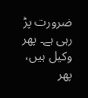ضرورت پڑ رہی ہے۔ پھر وکیل ہیں، پھر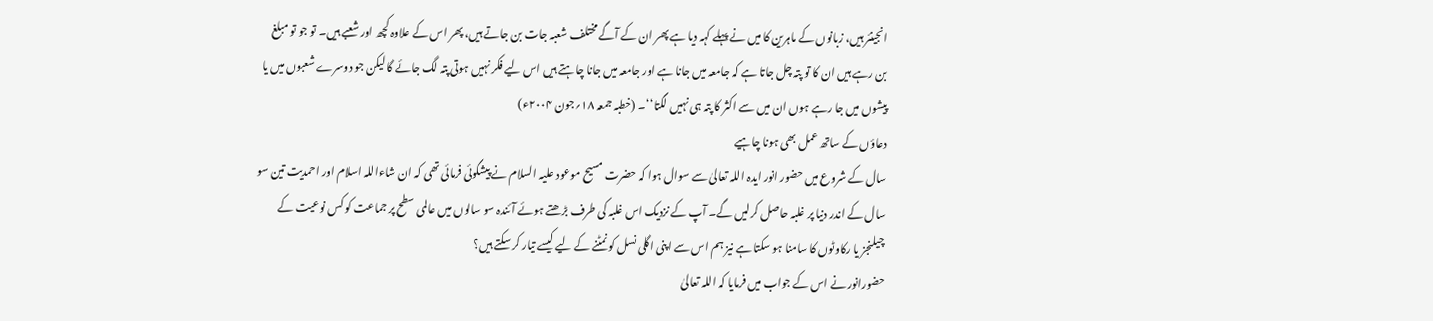انجینئر ہیں، زبانوں کے ماہرین کا میں نے پہلے کہہ دیا ہے پھر ان کے آگے مختلف شعبہ جات بن جاتے ہیں، پھر اس کے علاوہ کچھ اور شعبے ہیں۔ تو جو تو مبلغ بن رہے ہیں ان کا تو پتہ چل جاتا ہے کہ جامعہ میں جانا ہے اور جامعہ میں جانا چاہتے ہیں اس لیے فکر نہیں ہوتی پتہ لگ جائے گا لیکن جو دوسرے شعبوں میں یا پیشوں میں جا رہے ہوں ان میں سے اکثر کا پتہ ہی نہیں لگتا‘‘۔ (خطبہ جمعہ ۱۸؍جون ۲۰۰۴ء)
دعاؤں کے ساتھ عمل بھی ہونا چاہیے
سال کے شروع میں حضور انور ایدہ اللہ تعالیٰ سے سوال ہوا کہ حضرت مسیح موعود علیہ السلام نے پیشگوئی فرمائی تھی کہ ان شاءاللہ اسلام اور احمدیت تین سو سال کے اندر دنیا پر غلبہ حاصل کرلیں گے۔ آپ کے نزدیک اس غلبہ کی طرف بڑھتے ہوئے آئندہ سو سالوں میں عالمی سطح پر جماعت کو کس نوعیت کے چیلنجز یا رکاوٹوں کا سامنا ہو سکتا ہے نیز ہم اس سے اپنی اگلی نسل کو نمٹنے کے لیے کیسے تیار کر سکتے ہیں؟
حضورانور نے اس کے جواب میں فرمایا کہ اللہ تعالیٰ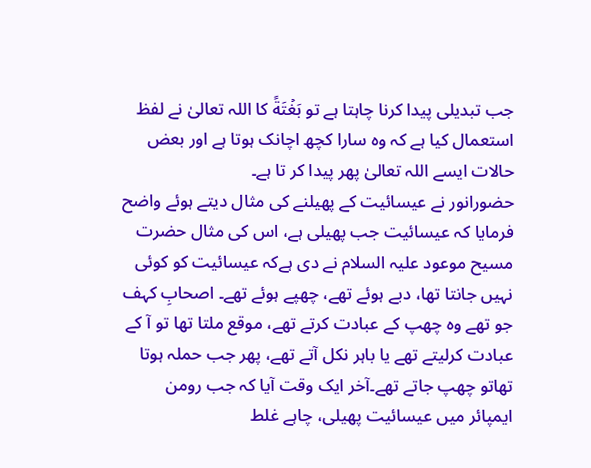جب تبدیلی پیدا کرنا چاہتا ہے تو بَغۡتَةً کا اللہ تعالیٰ نے لفظ استعمال کیا ہے کہ وہ سارا کچھ اچانک ہوتا ہے اور بعض حالات ایسے اللہ تعالیٰ پھر پیدا کر تا ہے۔
حضورانور نے عیسائیت کے پھیلنے کی مثال دیتے ہوئے واضح فرمایا کہ عیسائیت جب پھیلی ہے، اس کی مثال حضرت مسیح موعود علیہ السلام نے دی ہےکہ عیسائیت کو کوئی نہیں جانتا تھا، دبے ہوئے تھے، چھپے ہوئے تھے۔ اصحابِ کہف جو تھے وہ چھپ کے عبادت کرتے تھے، موقع ملتا تھا تو آ کے عبادت کرلیتے تھے یا باہر نکل آتے تھے، پھر جب حملہ ہوتا تھاتو چھپ جاتے تھے۔آخر ایک وقت آیا کہ جب رومن ایمپائر میں عیسائیت پھیلی، چاہے غلط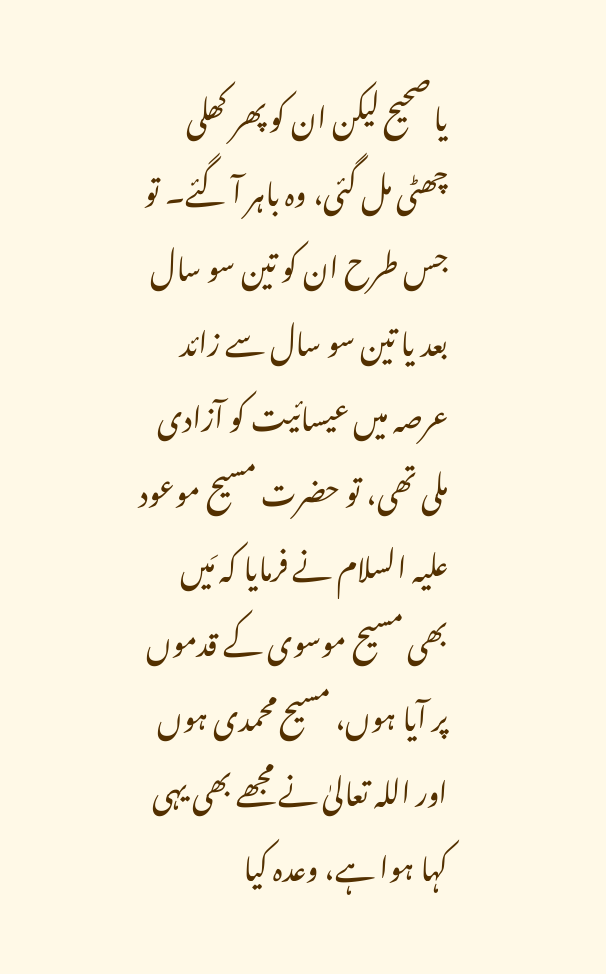یا صحیح لیکن ان کو پھر کھلی چھٹی مل گئی، وہ باہر آ گئے۔ تو جس طرح ان کو تین سو سال بعد یا تین سو سال سے زائد عرصہ میں عیسائیت کو آزادی ملی تھی، تو حضرت مسیح موعود علیہ السلام نے فرمایا کہ مَیں بھی مسیح موسوی کے قدموں پر آیا ہوں، مسیح محمدی ہوں اور اللہ تعالیٰ نے مجھے بھی یہی کہا ہوا ہے، وعدہ کیا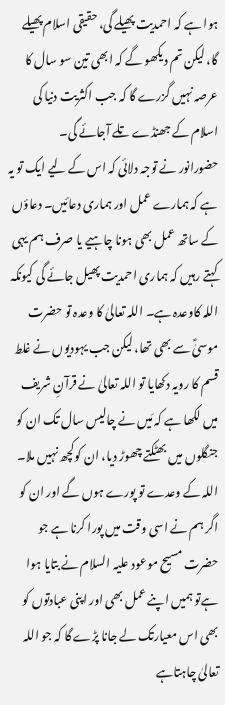ہوا ہے کہ احمدیت پھیلے گی، حقیقی اسلام پھیلے گا، لیکن تم دیکھو گے کہ ابھی تین سو سال کا عرصہ نہیں گزرے گا کہ جب اکثریت دنیا کی اسلام کے جھنڈے تلے آجائے گی۔
حضورانور نے توجہ دلائی کہ اس کے لیے ایک تو یہ ہے کہ ہمارے عمل اور ہماری دعائیں۔ دعاؤں کے ساتھ عمل بھی ہونا چاہیے یا صرف ہم یہی کہتے رہیں کہ ہماری احمدیت پھیل جائے گی کیونکہ اللہ کاوعدہ ہے۔ اللہ تعالیٰ کا وعدہ تو حضرت موسیٰؑ سے بھی تھا، لیکن جب یہودیوں نے غلط قسم کا رویہ دکھایا تو اللہ تعالیٰ نے قرآنِ شریف میں لکھا ہے کہ مَیں نے چالیس سال تک ان کو جنگلوں میں بھٹکتے چھوڑ دیا، ان کوکچھ نہیں ملا۔
اللہ کے وعدے تو پورے ہوں گے اور ان کو اگر ہم نے اسی وقت میں پورا کرنا ہے جو حضرت مسیح موعود علیہ السلام نے بتایا ہوا ہےتو ہمیں اپنے عمل بھی اور اپنی عبادتوں کو بھی اس معیارتک لے جانا پڑے گا کہ جو اللہ تعالیٰ چاہتاہے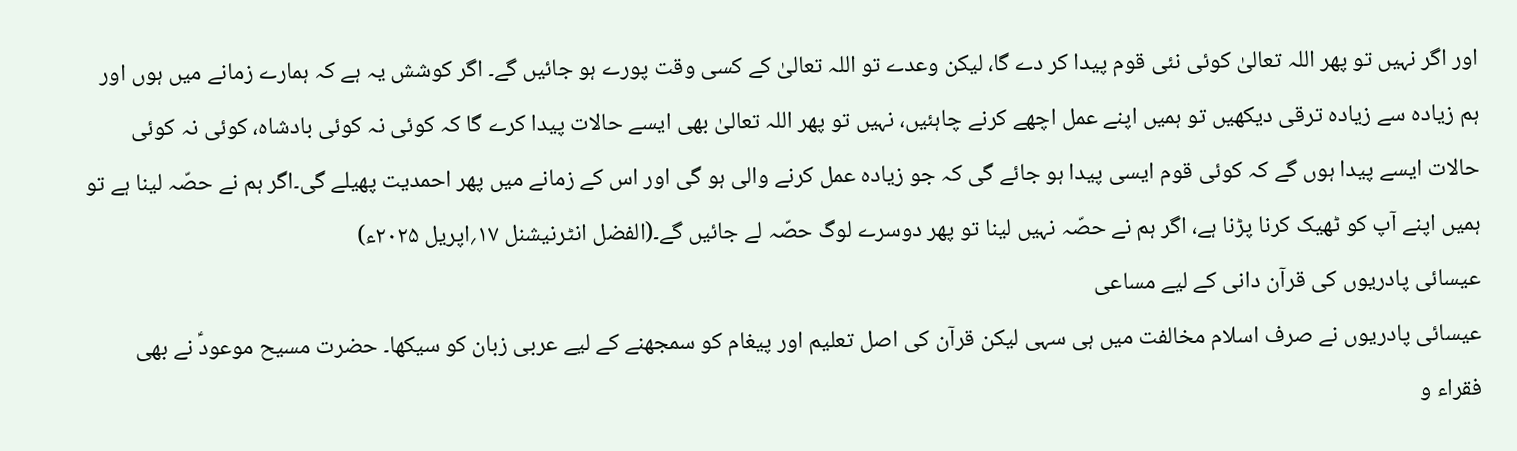اور اگر نہیں تو پھر اللہ تعالیٰ کوئی نئی قوم پیدا کر دے گا، لیکن وعدے تو اللہ تعالیٰ کے کسی وقت پورے ہو جائیں گے۔ اگر کوشش یہ ہے کہ ہمارے زمانے میں ہوں اور ہم زیادہ سے زیادہ ترقی دیکھیں تو ہمیں اپنے عمل اچھے کرنے چاہئیں، نہیں تو پھر اللہ تعالیٰ بھی ایسے حالات پیدا کرے گا کہ کوئی نہ کوئی بادشاہ، کوئی نہ کوئی حالات ایسے پیدا ہوں گے کہ کوئی قوم ایسی پیدا ہو جائے گی کہ جو زیادہ عمل کرنے والی ہو گی اور اس کے زمانے میں پھر احمدیت پھیلے گی۔اگر ہم نے حصّہ لینا ہے تو ہمیں اپنے آپ کو ٹھیک کرنا پڑنا ہے، اگر ہم نے حصّہ نہیں لینا تو پھر دوسرے لوگ حصّہ لے جائیں گے۔(الفضل انٹرنیشنل ۱۷؍اپریل ۲۰۲۵ء)
عیسائی پادریوں کی قرآن دانی کے لیے مساعی
عیسائی پادریوں نے صرف اسلام مخالفت میں ہی سہی لیکن قرآن کی اصل تعلیم اور پیغام کو سمجھنے کے لیے عربی زبان کو سیکھا۔ حضرت مسیح موعودؑ نے بھی فقراء و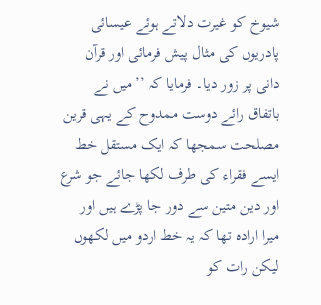شیوخ کو غیرت دلاتے ہوئے عیسائی پادریوں کی مثال پیش فرمائی اور قرآن دانی پر زور دیا۔ فرمایا کہ ’’میں نے باتفاق رائے دوست ممدوح کے یہی قرین مصلحت سمجھا کہ ایک مستقل خط ایسے فقراء کی طرف لکھا جائے جو شرع اور دین متین سے دور جا پڑے ہیں اور میرا ارادہ تھا کہ یہ خط اردو میں لکھوں لیکن رات کو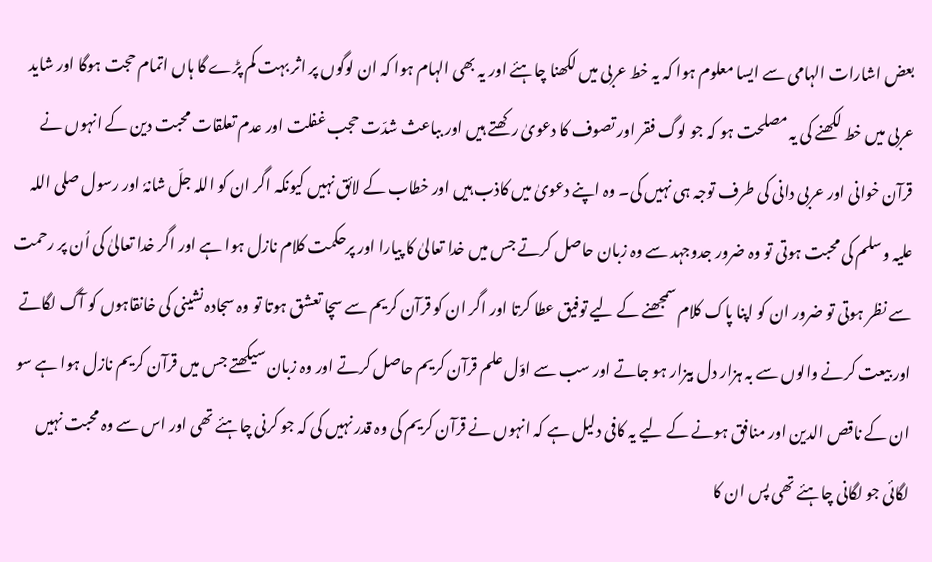بعض اشارات الہامی سے ایسا معلوم ہوا کہ یہ خط عربی میں لکھنا چاہئے اور یہ بھی الہام ہوا کہ ان لوگوں پر اثر بہت کم پڑے گا ہاں اتمام حجت ہوگا اور شاید عربی میں خط لکھنے کی یہ مصلحت ہو کہ جو لوگ فقر اور تصوف کا دعویٰ رکھتے ہیں اور بباعث شدّت حجب غفلت اور عدم تعلقات محبت دین کے انہوں نے قرآن خوانی اور عربی دانی کی طرف توجہ ہی نہیں کی۔ وہ اپنے دعویٰ میں کاذب ہیں اور خطاب کے لائق نہیں کیونکہ اگر ان کو اللہ جلّ شانہٗ اور رسول صلی اللہ علیہ وسلم کی محبت ہوتی تو وہ ضرور جدوجہد سے وہ زبان حاصل کرتے جس میں خدا تعالیٰ کا پیارا اور پرحکمت کلام نازل ہوا ہے اور اگر خدا تعالیٰ کی اُن پر رحمت سے نظر ہوتی تو ضرور ان کو اپنا پاک کلام سمجھنے کے لیے توفیق عطا کرتا اور اگر ان کو قرآن کریم سے سچا تعشق ہوتا تو وہ سجادہ نشینی کی خانقاہوں کو آگ لگاتے اور بیعت کرنے والوں سے بہ ہزار دل بیزار ہو جاتے اور سب سے اوّل علم قرآن کریم حاصل کرتے اور وہ زبان سیکھتے جس میں قرآن کریم نازل ہوا ہے سو ان کے ناقص الدین اور منافق ہونے کے لیے یہ کافی دلیل ہے کہ انہوں نے قرآن کریم کی وہ قدر نہیں کی کہ جو کرنی چاہئے تھی اور اس سے وہ محبت نہیں لگائی جو لگانی چاہئے تھی پس ان کا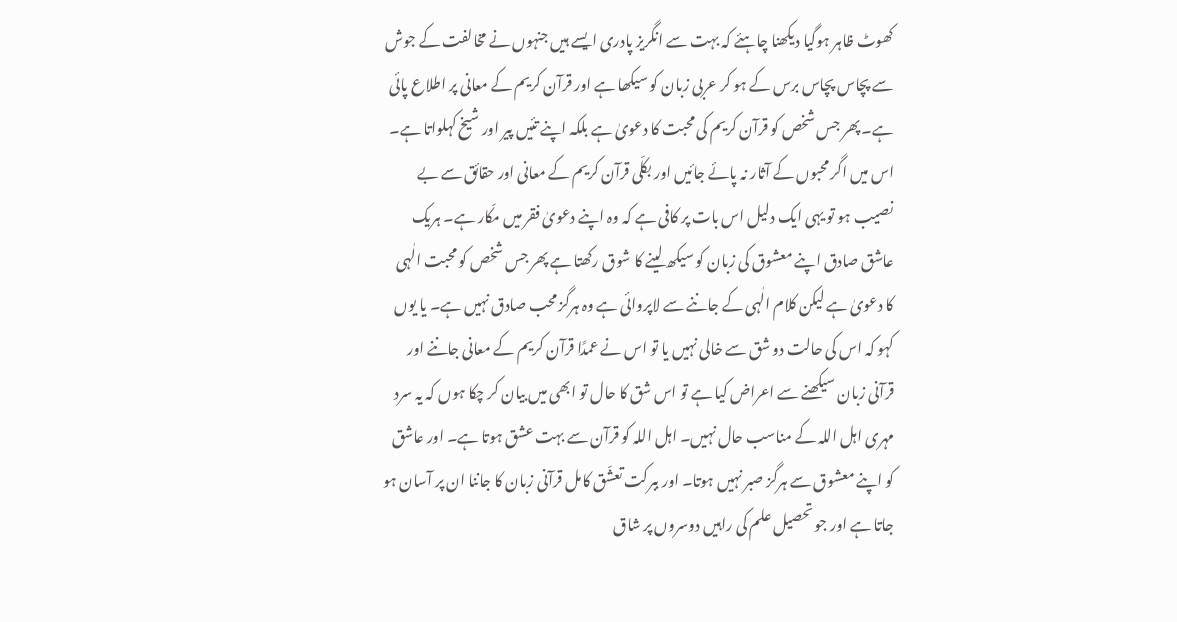کھوٹ ظاہر ہوگیا دیکھنا چاہئے کہ بہت سے انگریز پادری ایسے ہیں جنہوں نے مخالفت کے جوش سے پچاس پچاس برس کے ہو کر عربی زبان کو سیکھا ہے اور قرآن کریم کے معانی پر اطلاع پائی ہے۔ پھر جس شخص کو قرآن کریم کی محبت کا دعویٰ ہے بلکہ اپنے تئیں پیر اور شیخ کہلواتا ہے۔ اس میں اگر محبوں کے آثار نہ پائے جائیں اور بکلّی قرآن کریم کے معانی اور حقائق سے بے نصیب ہو تو یہی ایک دلیل اس بات پر کافی ہے کہ وہ اپنے دعویٰ فقر میں مکّار ہے۔ ہریک عاشق صادق اپنے معشوق کی زبان کو سیکھ لینے کا شوق رکھتا ہے پھر جس شخص کو محبت الٰہی کا دعویٰ ہے لیکن کلام الٰہی کے جاننے سے لاپروائی ہے وہ ہرگز محب صادق نہیں ہے۔ یا یوں کہو کہ اس کی حالت دو شق سے خالی نہیں یا تو اس نے عمدًا قرآن کریم کے معانی جاننے اور قرآنی زبان سیکھنے سے اعراض کیا ہے تو اس شق کا حال تو ابھی میں بیان کر چکا ہوں کہ یہ سرد مہری اہل اللہ کے مناسب حال نہیں۔ اہل اللہ کو قرآن سے بہت عشق ہوتا ہے۔ اور عاشق کو اپنے معشوق سے ہرگز صبر نہیں ہوتا۔ اور ببرکت تعشّق کامل قرآنی زبان کا جاننا ان پر آسان ہو جاتا ہے اور جو تحصیل علم کی راہیں دوسروں پر شاق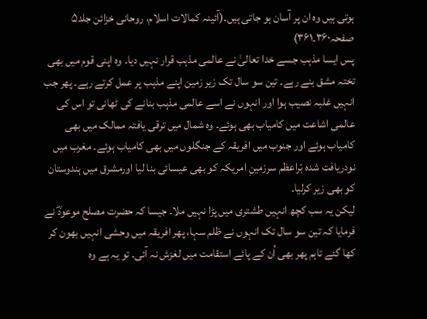ہوتی ہیں وہ ان پر آسان ہو جاتی ہیں۔(آئینہ کمالات اسلام، روحانی خزائن جلد۵ صفحہ۳۶۰۔۳۶۱)
پس ایسا مذہب جسے خدا تعالیٰ نے عالمی مذہب قرار نہیں دیا۔ وہ اپنی قوم میں بھی تختہ مشق بنے رہے۔ تین سو سال تک زیر زمین اپنے مذہب پر عمل کرتے رہے۔ پھر جب انہیں غلبہ نصیب ہوا اور انہوں نے اسے عالمی مذہب بنانے کی ٹھانی تو اس کی عالمی اشاعت میں کامیاب بھی ہوئے۔ وہ شمال میں ترقی یافتہ ممالک میں بھی کامیاب ہوئے اور جنوب میں افریقہ کے جنگلوں میں بھی کامیاب ہوئے۔ مغرب میں نودریافت شدہ بّراعظم سرزمینِ امریکہ کو بھی عیسائی بنا لیا اورمشرق میں ہندوستان کو بھی زیر کرلیا۔
لیکن یہ سب کچھ انہیں طشتری میں پڑا نہیں ملا۔ جیسا کہ حضرت مصلح موعودؓ نے فرمایا کہ تین سو سال تک انہوں نے ظلم سہا، پھر افریقہ میں وحشی انہیں بھون کر کھا گئے تاہم پھر بھی اُن کے پائے استقامت میں لغزش نہ آئی۔ تو یہ ہے وہ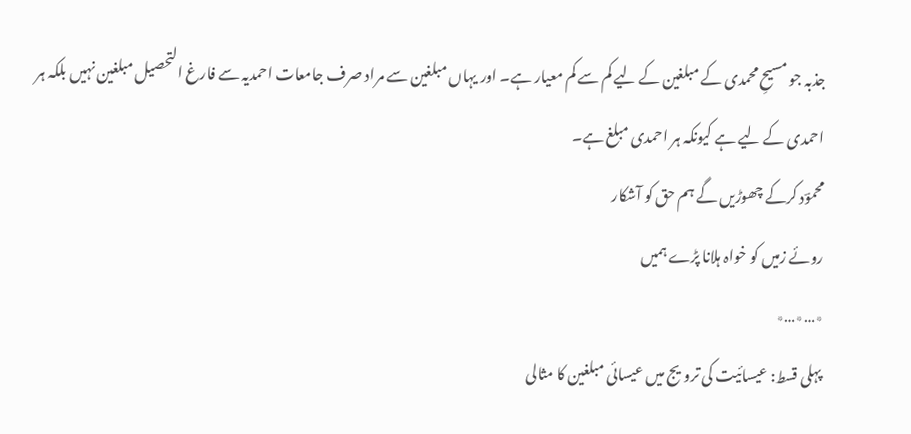جذبہ جو مسیحِ محمدی کے مبلغین کے لیے کم سے کم معیار ہے۔ اور یہاں مبلغین سے مراد صرف جامعات احمدیہ سے فارغ التحصیل مبلغین نہیں بلکہ ہر احمدی کے لیے ہے کیونکہ ہر احمدی مبلغ ہے۔
محموؔد کرکے چھوڑیں گے ہم حق کو آشکار
روئے زمیں کو خواہ ہلانا پڑے ہمیں
٭…٭…٭
پہلی قسط: عیسائیت کی ترویج میں عیسائی مبلغین کا مثالی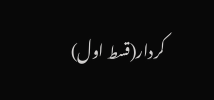کردار(قسط اول)